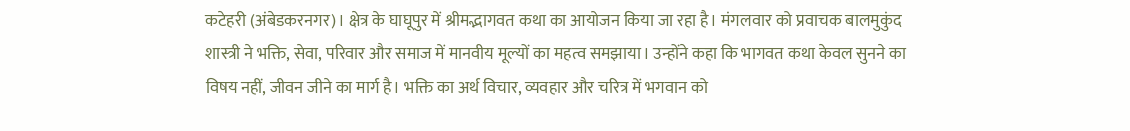कटेहरी (अंबेडकरनगर)। क्षेत्र के घाघूपुर में श्रीमद्भागवत कथा का आयोजन किया जा रहा है। मंगलवार को प्रवाचक बालमुकुंद शास्त्री ने भक्ति, सेवा, परिवार और समाज में मानवीय मूल्यों का महत्व समझाया। उन्होंने कहा कि भागवत कथा केवल सुनने का विषय नहीं, जीवन जीने का मार्ग है। भक्ति का अर्थ विचार, व्यवहार और चरित्र में भगवान को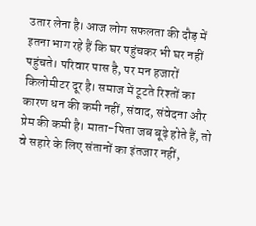उतार लेना है। आज लोग सफलता की दौड़ में इतना भाग रहे हैं कि घर पहुंचकर भी घर नहीं पहुंचते। परिवार पास है, पर मन हजारों किलोमीटर दूर है। समाज में टूटते रिश्तों का कारण धन की कमी नहीं, संवाद, संवेदना और प्रेम की कमी है। माता-पिता जब बूढ़े होते हैं, तो वे सहारे के लिए संतानों का इंतजार नहीं,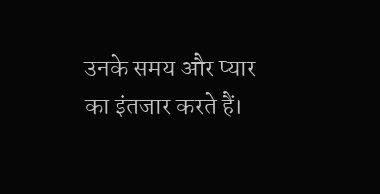उनके समय और प्यार का इंतजार करते हैं।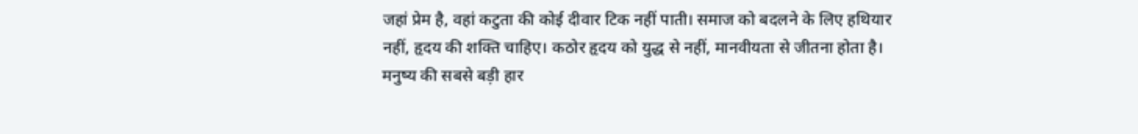जहां प्रेम है, वहां कटुता की कोई दीवार टिक नहीं पाती। समाज को बदलने के लिए हथियार नहीं, हृदय की शक्ति चाहिए। कठोर हृदय को युद्ध से नहीं, मानवीयता से जीतना होता है। मनुष्य की सबसे बड़ी हार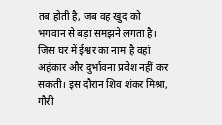तब होती है, जब वह खुद को भगवान से बड़ा समझने लगता है। जिस घर में ईश्वर का नाम है वहां अहंकार और दुर्भावना प्रवेश नहीं कर सकती। इस दौरान शिव शंकर मिश्रा, गौरी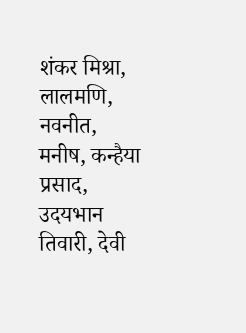शंकर मिश्रा, लालमणि, नवनीत, मनीष, कन्हैया प्रसाद, उदयभान तिवारी, देवी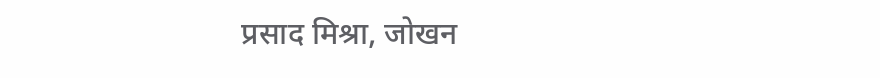प्रसाद मिश्रा, जोखन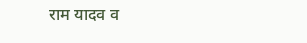राम यादव व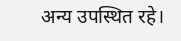अन्य उपस्थित रहे।